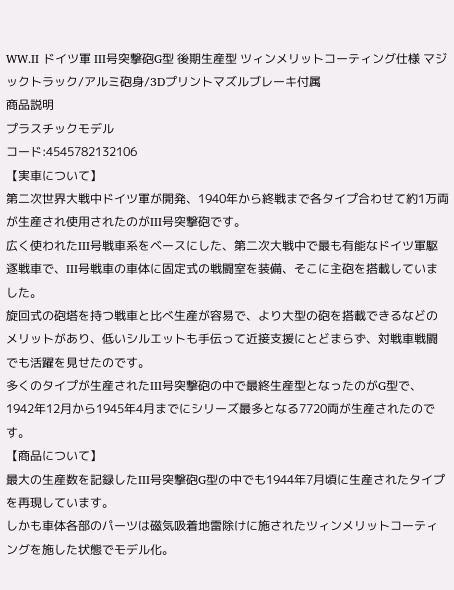WW.II ドイツ軍 III号突撃砲G型 後期生産型 ツィンメリットコーティング仕様 マジックトラック/アルミ砲身/3Dプリントマズルブレーキ付属
商品説明
プラスチックモデル
コード:4545782132106
【実車について】
第二次世界大戦中ドイツ軍が開発、1940年から終戦まで各タイプ合わせて約1万両が生産され使用されたのがIII号突撃砲です。
広く使われたIII号戦車系をベースにした、第二次大戦中で最も有能なドイツ軍駆逐戦車で、III号戦車の車体に固定式の戦闘室を装備、そこに主砲を搭載していました。
旋回式の砲塔を持つ戦車と比べ生産が容易で、より大型の砲を搭載できるなどのメリットがあり、低いシルエットも手伝って近接支援にとどまらず、対戦車戦闘でも活躍を見せたのです。
多くのタイプが生産されたIII号突撃砲の中で最終生産型となったのがG型で、1942年12月から1945年4月までにシリーズ最多となる7720両が生産されたのです。
【商品について】
最大の生産数を記録したIII号突撃砲G型の中でも1944年7月頃に生産されたタイプを再現しています。
しかも車体各部のパーツは磁気吸着地雷除けに施されたツィンメリットコーティングを施した状態でモデル化。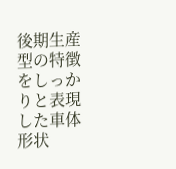後期生産型の特徴をしっかりと表現した車体形状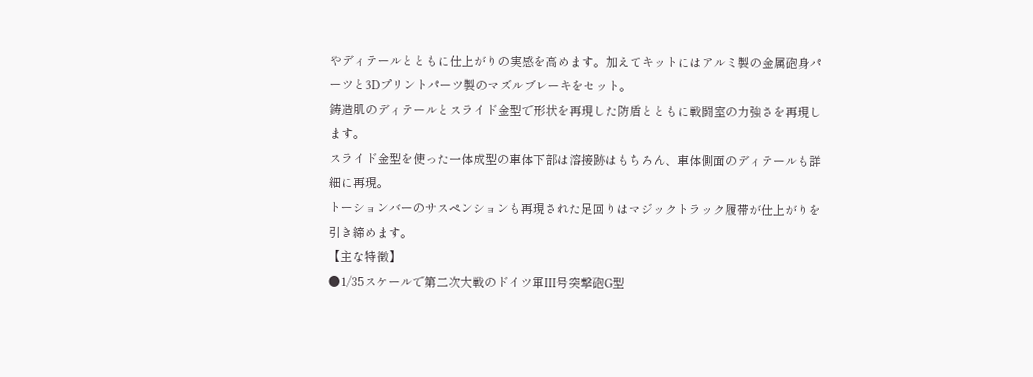やディテールとともに仕上がりの実感を高めます。加えてキットにはアルミ製の金属砲身パーツと3Dプリントパーツ製のマズルブレーキをセット。
鋳造肌のディテールとスライド金型で形状を再現した防盾とともに戦闘室の力強さを再現します。
スライド金型を使った一体成型の車体下部は溶接跡はもちろん、車体側面のディテールも詳細に再現。
トーションバーのサスペンションも再現された足回りはマジックトラック履帯が仕上がりを引き締めます。
【主な特徴】
●1/35スケールで第二次大戦のドイツ軍III号突撃砲G型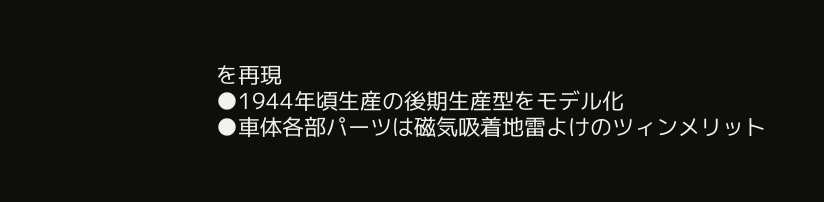を再現
●1944年頃生産の後期生産型をモデル化
●車体各部パーツは磁気吸着地雷よけのツィンメリット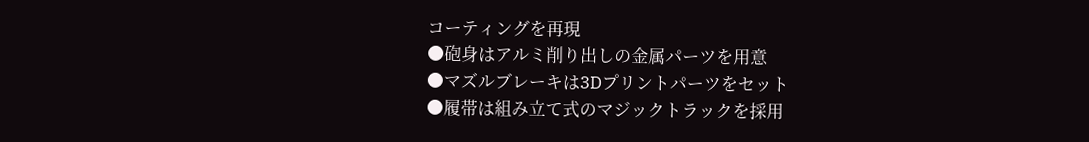コーティングを再現
●砲身はアルミ削り出しの金属パーツを用意
●マズルブレーキは3Dプリントパーツをセット
●履帯は組み立て式のマジックトラックを採用